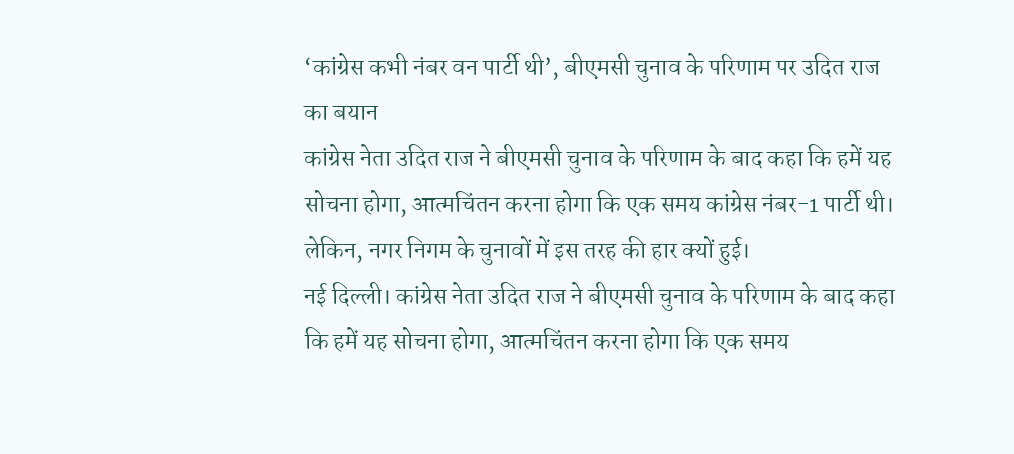‘कांग्रेस कभी नंबर वन पार्टी थी’, बीएमसी चुनाव के परिणाम पर उदित राज का बयान
कांग्रेस नेता उदित राज ने बीएमसी चुनाव के परिणाम के बाद कहा कि हमें यह सोचना होगा, आत्मचिंतन करना होगा कि एक समय कांग्रेस नंबर-1 पार्टी थी। लेकिन, नगर निगम के चुनावों में इस तरह की हार क्यों हुई।
नई दिल्ली। कांग्रेस नेता उदित राज ने बीएमसी चुनाव के परिणाम के बाद कहा कि हमें यह सोचना होगा, आत्मचिंतन करना होगा कि एक समय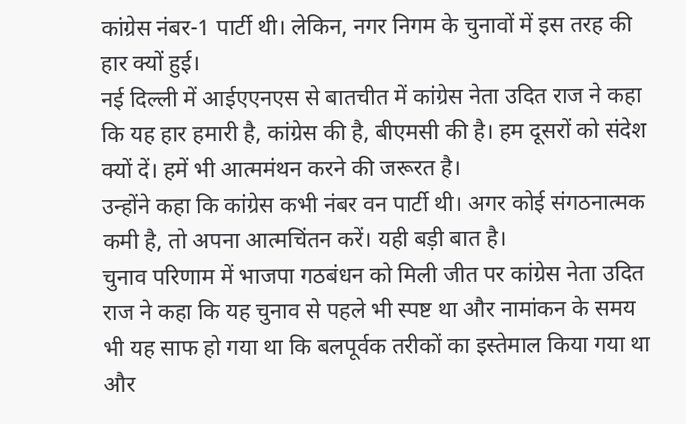कांग्रेस नंबर-1 पार्टी थी। लेकिन, नगर निगम के चुनावों में इस तरह की हार क्यों हुई।
नई दिल्ली में आईएएनएस से बातचीत में कांग्रेस नेता उदित राज ने कहा कि यह हार हमारी है, कांग्रेस की है, बीएमसी की है। हम दूसरों को संदेश क्यों दें। हमें भी आत्ममंथन करने की जरूरत है।
उन्होंने कहा कि कांग्रेस कभी नंबर वन पार्टी थी। अगर कोई संगठनात्मक कमी है, तो अपना आत्मचिंतन करें। यही बड़ी बात है।
चुनाव परिणाम में भाजपा गठबंधन को मिली जीत पर कांग्रेस नेता उदित राज ने कहा कि यह चुनाव से पहले भी स्पष्ट था और नामांकन के समय भी यह साफ हो गया था कि बलपूर्वक तरीकों का इस्तेमाल किया गया था और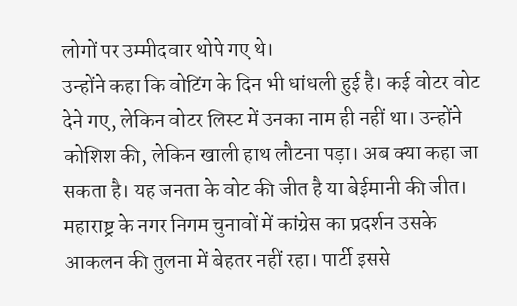लोगों पर उम्मीदवार थोपे गए थे।
उन्होंने कहा कि वोटिंग के दिन भी धांधली हुई है। कई वोटर वोट देने गए, लेकिन वोटर लिस्ट में उनका नाम ही नहीं था। उन्होंने कोशिश की, लेकिन खाली हाथ लौटना पड़ा। अब क्या कहा जा सकता है। यह जनता के वोट की जीत है या बेईमानी की जीत।
महाराष्ट्र के नगर निगम चुनावों में कांग्रेस का प्रदर्शन उसके आकलन की तुलना में बेहतर नहीं रहा। पार्टी इससे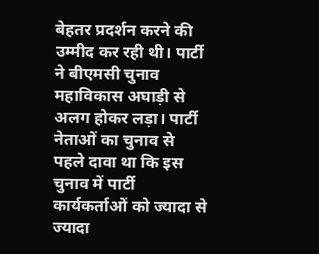बेहतर प्रदर्शन करने की उम्मीद कर रही थी। पार्टी ने बीएमसी चुनाव महाविकास अघाड़ी से अलग होकर लड़ा। पार्टी नेताओं का चुनाव से पहले दावा था कि इस चुनाव में पार्टी कार्यकर्ताओं को ज्यादा से ज्यादा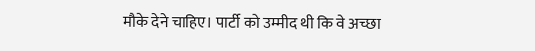मौके देने चाहिए। पार्टी को उम्मीद थी कि वे अच्छा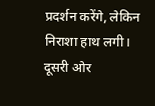प्रदर्शन करेंगे, लेकिन निराशा हाथ लगी।
दूसरी ओर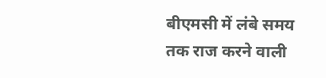बीएमसी में लंबे समय तक राज करने वाली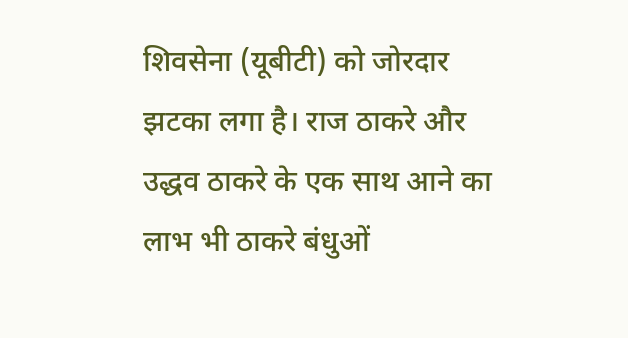शिवसेना (यूबीटी) को जोरदार झटका लगा है। राज ठाकरे और उद्धव ठाकरे के एक साथ आने का लाभ भी ठाकरे बंधुओं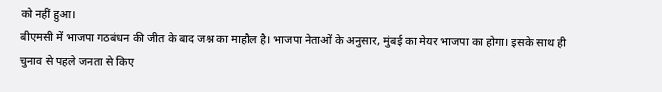को नहीं हुआ।
बीएमसी में भाजपा गठबंधन की जीत के बाद जश्न का माहौल है। भाजपा नेताओं के अनुसार, मुंबई का मेयर भाजपा का होगा। इसके साथ ही चुनाव से पहले जनता से किए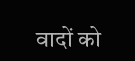वादों को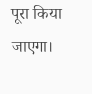पूरा किया जाएगा।